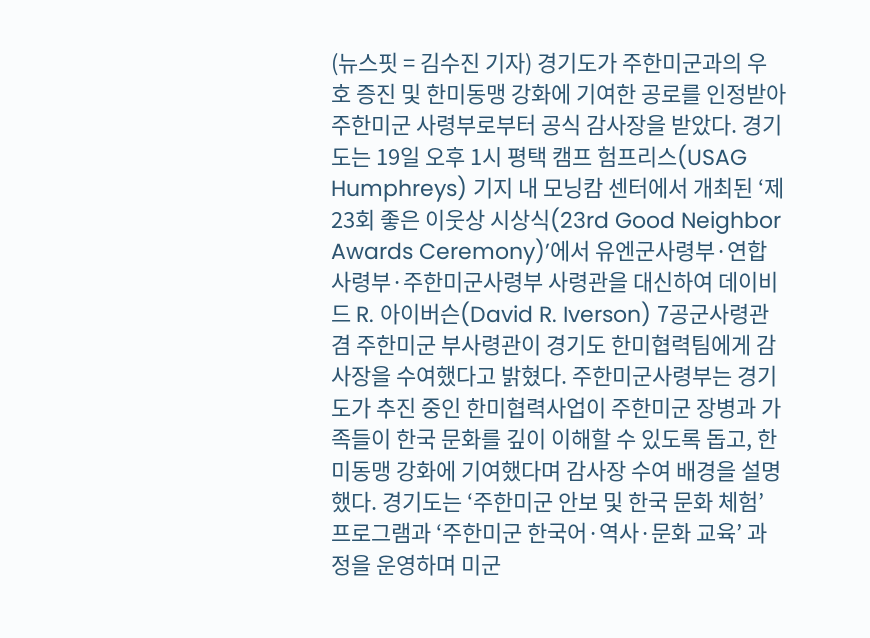(뉴스핏 = 김수진 기자) 경기도가 주한미군과의 우호 증진 및 한미동맹 강화에 기여한 공로를 인정받아 주한미군 사령부로부터 공식 감사장을 받았다. 경기도는 19일 오후 1시 평택 캠프 험프리스(USAG Humphreys) 기지 내 모닝캄 센터에서 개최된 ‘제23회 좋은 이웃상 시상식(23rd Good Neighbor Awards Ceremony)’에서 유엔군사령부·연합사령부·주한미군사령부 사령관을 대신하여 데이비드 R. 아이버슨(David R. Iverson) 7공군사령관 겸 주한미군 부사령관이 경기도 한미협력팀에게 감사장을 수여했다고 밝혔다. 주한미군사령부는 경기도가 추진 중인 한미협력사업이 주한미군 장병과 가족들이 한국 문화를 깊이 이해할 수 있도록 돕고, 한미동맹 강화에 기여했다며 감사장 수여 배경을 설명했다. 경기도는 ‘주한미군 안보 및 한국 문화 체험’ 프로그램과 ‘주한미군 한국어·역사·문화 교육’ 과정을 운영하며 미군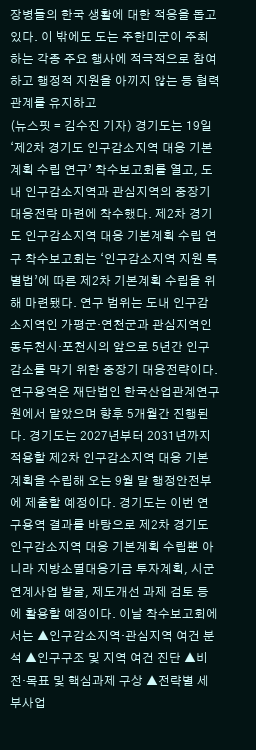장병들의 한국 생활에 대한 적응을 돕고 있다. 이 밖에도 도는 주한미군이 주최하는 각종 주요 행사에 적극적으로 참여하고 행정적 지원을 아끼지 않는 등 협력 관계를 유지하고
(뉴스핏 = 김수진 기자) 경기도는 19일 ‘제2차 경기도 인구감소지역 대응 기본계획 수립 연구’ 착수보고회를 열고, 도내 인구감소지역과 관심지역의 중장기 대응전략 마련에 착수했다. 제2차 경기도 인구감소지역 대응 기본계획 수립 연구 착수보고회는 ‘인구감소지역 지원 특별법’에 따른 제2차 기본계획 수립을 위해 마련됐다. 연구 범위는 도내 인구감소지역인 가평군·연천군과 관심지역인 동두천시·포천시의 앞으로 5년간 인구감소를 막기 위한 중장기 대응전략이다. 연구용역은 재단법인 한국산업관계연구원에서 맡았으며 향후 5개월간 진행된다. 경기도는 2027년부터 2031년까지 적용할 제2차 인구감소지역 대응 기본계획을 수립해 오는 9월 말 행정안전부에 제출할 예정이다. 경기도는 이번 연구용역 결과를 바탕으로 제2차 경기도 인구감소지역 대응 기본계획 수립뿐 아니라 지방소멸대응기금 투자계획, 시군 연계사업 발굴, 제도개선 과제 검토 등에 활용할 예정이다. 이날 착수보고회에서는 ▲인구감소지역·관심지역 여건 분석 ▲인구구조 및 지역 여건 진단 ▲비전·목표 및 핵심과제 구상 ▲전략별 세부사업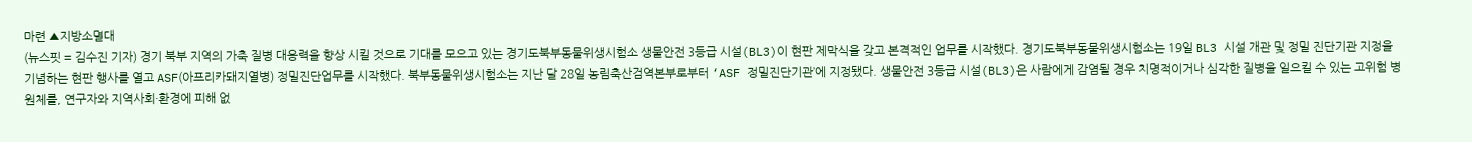마련 ▲지방소멸대
(뉴스핏 = 김수진 기자) 경기 북부 지역의 가축 질병 대응력을 향상 시킬 것으로 기대를 모으고 있는 경기도북부동물위생시험소 생물안전 3등급 시설(BL3)이 현판 제막식을 갖고 본격적인 업무를 시작했다. 경기도북부동물위생시험소는 19일 BL3 시설 개관 및 정밀 진단기관 지정을 기념하는 현판 행사를 열고 ASF(아프리카돼지열병) 정밀진단업무를 시작했다. 북부동물위생시험소는 지난 달 28일 농림축산검역본부로부터 ‘ASF 정밀진단기관’에 지정됐다. 생물안전 3등급 시설(BL3)은 사람에게 감염될 경우 치명적이거나 심각한 질병을 일으킬 수 있는 고위험 병원체를, 연구자와 지역사회·환경에 피해 없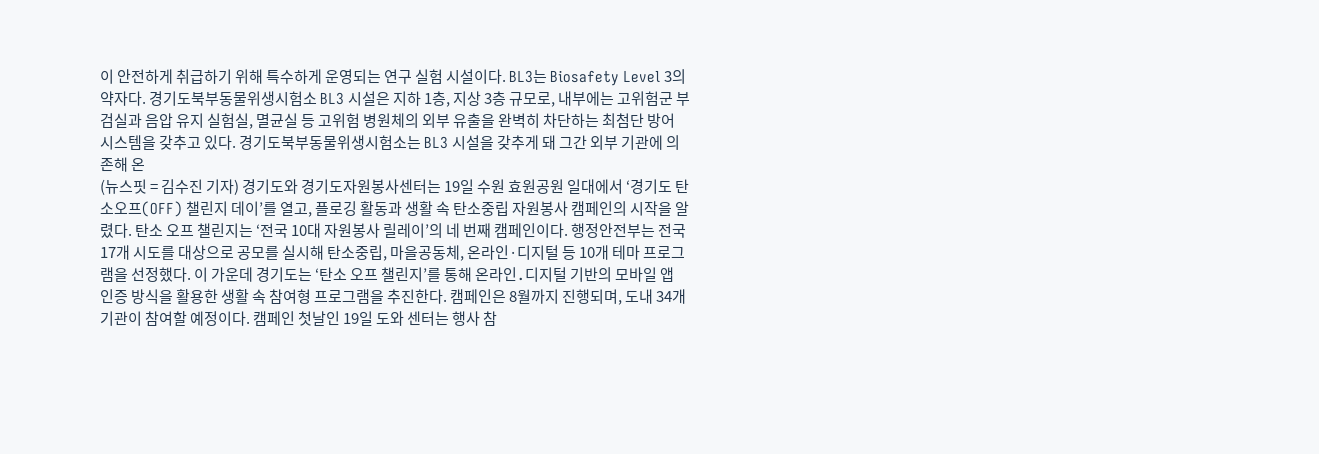이 안전하게 취급하기 위해 특수하게 운영되는 연구 실험 시설이다. BL3는 Biosafety Level 3의 약자다. 경기도북부동물위생시험소 BL3 시설은 지하 1층, 지상 3층 규모로, 내부에는 고위험군 부검실과 음압 유지 실험실, 멸균실 등 고위험 병원체의 외부 유출을 완벽히 차단하는 최첨단 방어 시스템을 갖추고 있다. 경기도북부동물위생시험소는 BL3 시설을 갖추게 돼 그간 외부 기관에 의존해 온
(뉴스핏 = 김수진 기자) 경기도와 경기도자원봉사센터는 19일 수원 효원공원 일대에서 ‘경기도 탄소오프(OFF) 챌린지 데이’를 열고, 플로깅 활동과 생활 속 탄소중립 자원봉사 캠페인의 시작을 알렸다. 탄소 오프 챌린지는 ‘전국 10대 자원봉사 릴레이’의 네 번째 캠페인이다. 행정안전부는 전국 17개 시도를 대상으로 공모를 실시해 탄소중립, 마을공동체, 온라인·디지털 등 10개 테마 프로그램을 선정했다. 이 가운데 경기도는 ‘탄소 오프 챌린지’를 통해 온라인․디지털 기반의 모바일 앱 인증 방식을 활용한 생활 속 참여형 프로그램을 추진한다. 캠페인은 8월까지 진행되며, 도내 34개 기관이 참여할 예정이다. 캠페인 첫날인 19일 도와 센터는 행사 참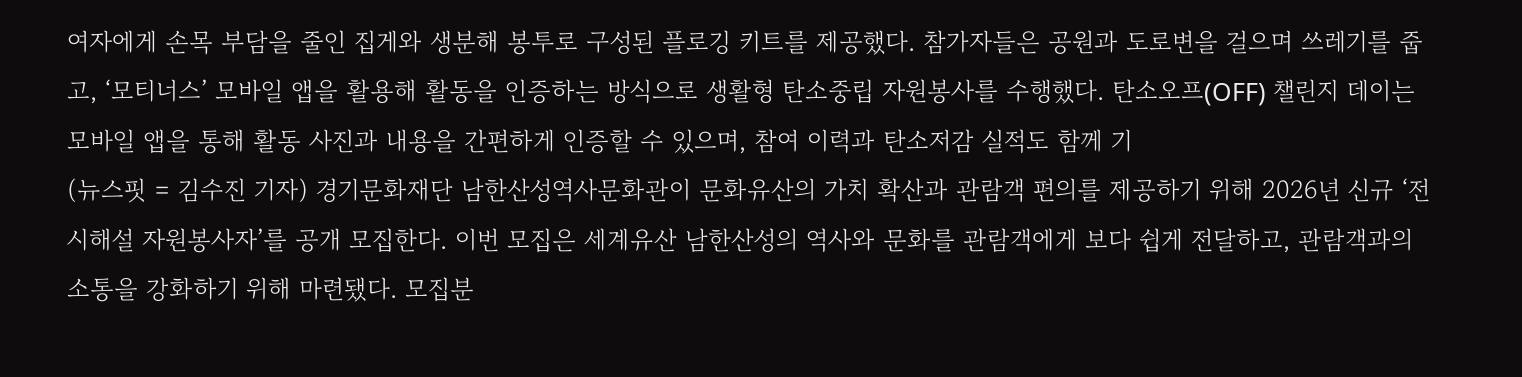여자에게 손목 부담을 줄인 집게와 생분해 봉투로 구성된 플로깅 키트를 제공했다. 참가자들은 공원과 도로변을 걸으며 쓰레기를 줍고, ‘모티너스’ 모바일 앱을 활용해 활동을 인증하는 방식으로 생활형 탄소중립 자원봉사를 수행했다. 탄소오프(OFF) 챌린지 데이는 모바일 앱을 통해 활동 사진과 내용을 간편하게 인증할 수 있으며, 참여 이력과 탄소저감 실적도 함께 기
(뉴스핏 = 김수진 기자) 경기문화재단 남한산성역사문화관이 문화유산의 가치 확산과 관람객 편의를 제공하기 위해 2026년 신규 ‘전시해설 자원봉사자’를 공개 모집한다. 이번 모집은 세계유산 남한산성의 역사와 문화를 관람객에게 보다 쉽게 전달하고, 관람객과의 소통을 강화하기 위해 마련됐다. 모집분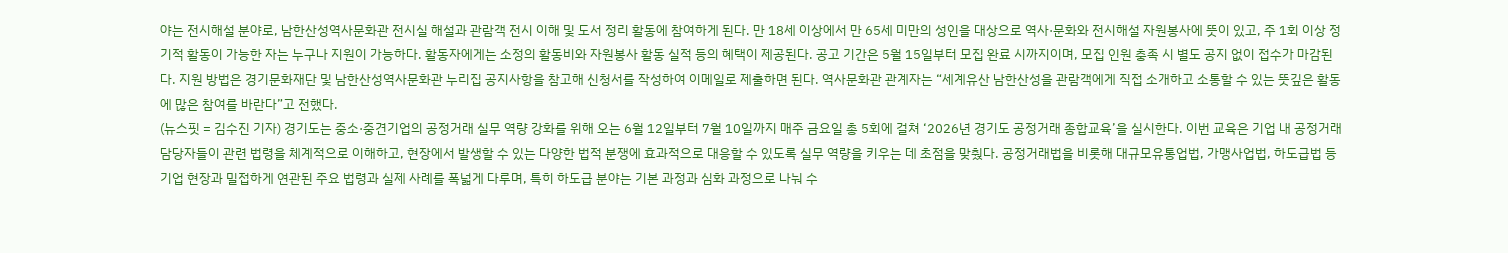야는 전시해설 분야로, 남한산성역사문화관 전시실 해설과 관람객 전시 이해 및 도서 정리 활동에 참여하게 된다. 만 18세 이상에서 만 65세 미만의 성인을 대상으로 역사·문화와 전시해설 자원봉사에 뜻이 있고, 주 1회 이상 정기적 활동이 가능한 자는 누구나 지원이 가능하다. 활동자에게는 소정의 활동비와 자원봉사 활동 실적 등의 혜택이 제공된다. 공고 기간은 5월 15일부터 모집 완료 시까지이며, 모집 인원 충족 시 별도 공지 없이 접수가 마감된다. 지원 방법은 경기문화재단 및 남한산성역사문화관 누리집 공지사항을 참고해 신청서를 작성하여 이메일로 제출하면 된다. 역사문화관 관계자는 “세계유산 남한산성을 관람객에게 직접 소개하고 소통할 수 있는 뜻깊은 활동에 많은 참여를 바란다”고 전했다.
(뉴스핏 = 김수진 기자) 경기도는 중소·중견기업의 공정거래 실무 역량 강화를 위해 오는 6월 12일부터 7월 10일까지 매주 금요일 총 5회에 걸쳐 ‘2026년 경기도 공정거래 종합교육’을 실시한다. 이번 교육은 기업 내 공정거래 담당자들이 관련 법령을 체계적으로 이해하고, 현장에서 발생할 수 있는 다양한 법적 분쟁에 효과적으로 대응할 수 있도록 실무 역량을 키우는 데 초점을 맞췄다. 공정거래법을 비롯해 대규모유통업법, 가맹사업법, 하도급법 등 기업 현장과 밀접하게 연관된 주요 법령과 실제 사례를 폭넓게 다루며, 특히 하도급 분야는 기본 과정과 심화 과정으로 나눠 수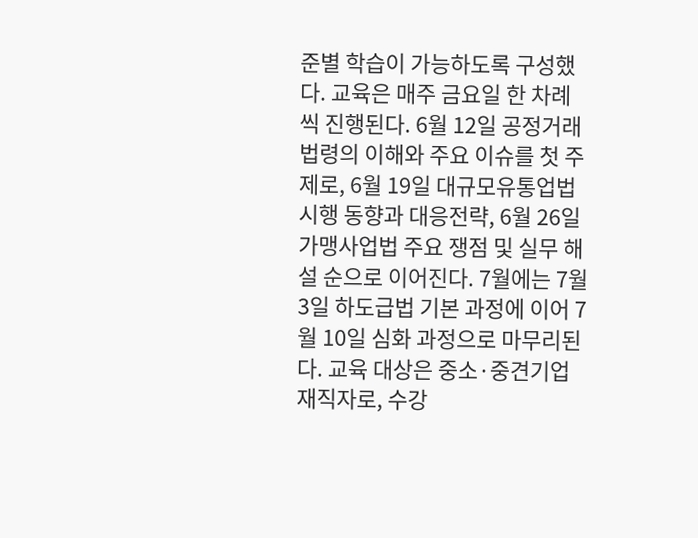준별 학습이 가능하도록 구성했다. 교육은 매주 금요일 한 차례씩 진행된다. 6월 12일 공정거래법령의 이해와 주요 이슈를 첫 주제로, 6월 19일 대규모유통업법 시행 동향과 대응전략, 6월 26일 가맹사업법 주요 쟁점 및 실무 해설 순으로 이어진다. 7월에는 7월 3일 하도급법 기본 과정에 이어 7월 10일 심화 과정으로 마무리된다. 교육 대상은 중소·중견기업 재직자로, 수강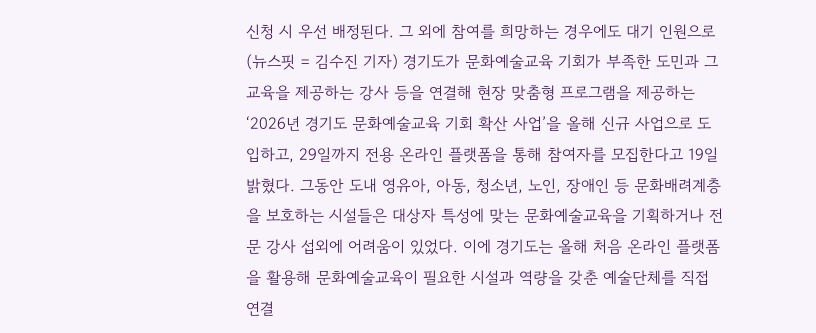신청 시 우선 배정된다. 그 외에 참여를 희망하는 경우에도 대기 인원으로
(뉴스핏 = 김수진 기자) 경기도가 문화예술교육 기회가 부족한 도민과 그 교육을 제공하는 강사 등을 연결해 현장 맞춤형 프로그램을 제공하는 ‘2026년 경기도 문화예술교육 기회 확산 사업’을 올해 신규 사업으로 도입하고, 29일까지 전용 온라인 플랫폼을 통해 참여자를 모집한다고 19일 밝혔다. 그동안 도내 영유아, 아동, 청소년, 노인, 장애인 등 문화배려계층을 보호하는 시설들은 대상자 특성에 맞는 문화예술교육을 기획하거나 전문 강사 섭외에 어려움이 있었다. 이에 경기도는 올해 처음 온라인 플랫폼을 활용해 문화예술교육이 필요한 시설과 역량을 갖춘 예술단체를 직접 연결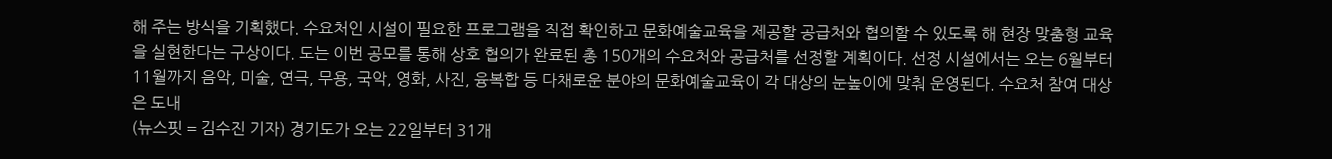해 주는 방식을 기획했다. 수요처인 시설이 필요한 프로그램을 직접 확인하고 문화예술교육을 제공할 공급처와 협의할 수 있도록 해 현장 맞춤형 교육을 실현한다는 구상이다. 도는 이번 공모를 통해 상호 협의가 완료된 총 150개의 수요처와 공급처를 선정할 계획이다. 선정 시설에서는 오는 6월부터 11월까지 음악, 미술, 연극, 무용, 국악, 영화, 사진, 융복합 등 다채로운 분야의 문화예술교육이 각 대상의 눈높이에 맞춰 운영된다. 수요처 참여 대상은 도내
(뉴스핏 = 김수진 기자) 경기도가 오는 22일부터 31개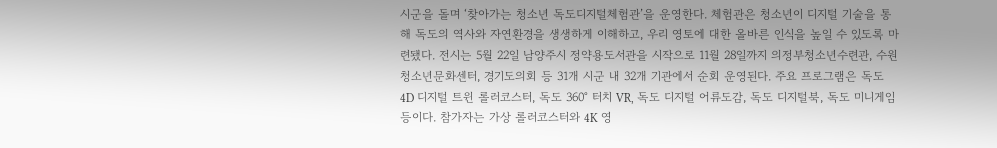시군을 돌며 ‘찾아가는 청소년 독도디지털체험관’을 운영한다. 체험관은 청소년이 디지털 기술을 통해 독도의 역사와 자연환경을 생생하게 이해하고, 우리 영토에 대한 올바른 인식을 높일 수 있도록 마련됐다. 전시는 5월 22일 남양주시 정약용도서관을 시작으로 11월 28일까지 의정부청소년수련관, 수원청소년문화센터, 경기도의회 등 31개 시군 내 32개 기관에서 순회 운영된다. 주요 프로그램은 독도 4D 디지털 트윈 롤러코스터, 독도 360° 터치 VR, 독도 디지털 어류도감, 독도 디지털북, 독도 미니게임 등이다. 참가자는 가상 롤러코스터와 4K 영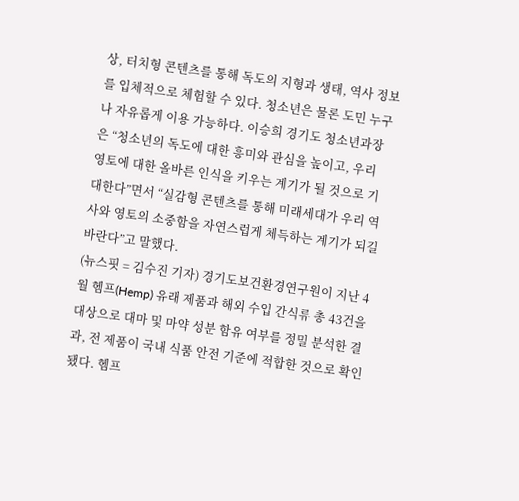상, 터치형 콘텐츠를 통해 독도의 지형과 생태, 역사 정보를 입체적으로 체험할 수 있다. 청소년은 물론 도민 누구나 자유롭게 이용 가능하다. 이승희 경기도 청소년과장은 “청소년의 독도에 대한 흥미와 관심을 높이고, 우리 영토에 대한 올바른 인식을 키우는 계기가 될 것으로 기대한다”면서 “실감형 콘텐츠를 통해 미래세대가 우리 역사와 영토의 소중함을 자연스럽게 체득하는 계기가 되길 바란다”고 말했다.
(뉴스핏 = 김수진 기자) 경기도보건환경연구원이 지난 4월 헴프(Hemp) 유래 제품과 해외 수입 간식류 총 43건을 대상으로 대마 및 마약 성분 함유 여부를 정밀 분석한 결과, 전 제품이 국내 식품 안전 기준에 적합한 것으로 확인됐다. 헴프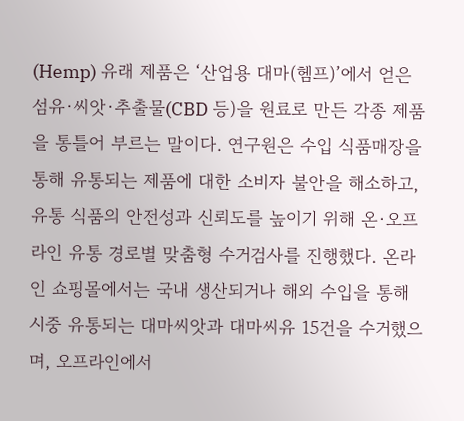(Hemp) 유래 제품은 ‘산업용 대마(헴프)’에서 얻은 섬유·씨앗·추출물(CBD 등)을 원료로 만든 각종 제품을 통틀어 부르는 말이다. 연구원은 수입 식품매장을 통해 유통되는 제품에 대한 소비자 불안을 해소하고, 유통 식품의 안전성과 신뢰도를 높이기 위해 온·오프라인 유통 경로별 맞춤형 수거검사를 진행했다. 온라인 쇼핑몰에서는 국내 생산되거나 해외 수입을 통해 시중 유통되는 대마씨앗과 대마씨유 15건을 수거했으며, 오프라인에서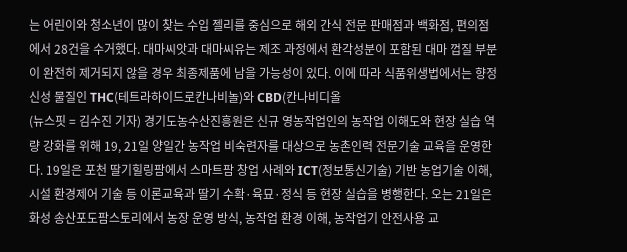는 어린이와 청소년이 많이 찾는 수입 젤리를 중심으로 해외 간식 전문 판매점과 백화점, 편의점에서 28건을 수거했다. 대마씨앗과 대마씨유는 제조 과정에서 환각성분이 포함된 대마 껍질 부분이 완전히 제거되지 않을 경우 최종제품에 남을 가능성이 있다. 이에 따라 식품위생법에서는 향정신성 물질인 THC(테트라하이드로칸나비놀)와 CBD(칸나비디올
(뉴스핏 = 김수진 기자) 경기도농수산진흥원은 신규 영농작업인의 농작업 이해도와 현장 실습 역량 강화를 위해 19, 21일 양일간 농작업 비숙련자를 대상으로 농촌인력 전문기술 교육을 운영한다. 19일은 포천 딸기힐링팜에서 스마트팜 창업 사례와 ICT(정보통신기술) 기반 농업기술 이해, 시설 환경제어 기술 등 이론교육과 딸기 수확·육묘·정식 등 현장 실습을 병행한다. 오는 21일은 화성 송산포도팜스토리에서 농장 운영 방식, 농작업 환경 이해, 농작업기 안전사용 교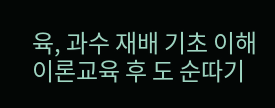육, 과수 재배 기초 이해 이론교육 후 도 순따기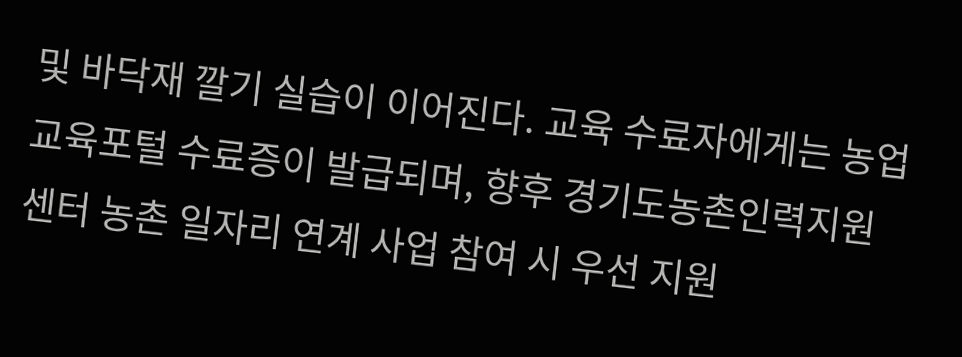및 바닥재 깔기 실습이 이어진다. 교육 수료자에게는 농업교육포털 수료증이 발급되며, 향후 경기도농촌인력지원센터 농촌 일자리 연계 사업 참여 시 우선 지원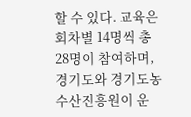할 수 있다. 교육은 회차별 14명씩 총 28명이 참여하며, 경기도와 경기도농수산진흥원이 운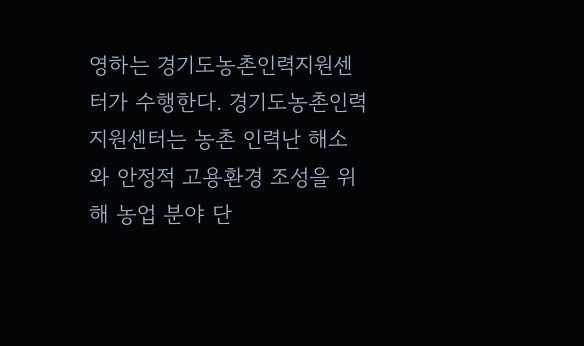영하는 경기도농촌인력지원센터가 수행한다. 경기도농촌인력지원센터는 농촌 인력난 해소와 안정적 고용환경 조성을 위해 농업 분야 단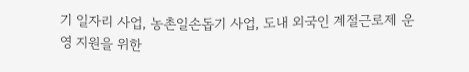기 일자리 사업, 농촌일손돕기 사업, 도내 외국인 계절근로제 운영 지원을 위한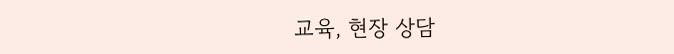교육, 현장 상담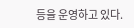등을 운영하고 있다.